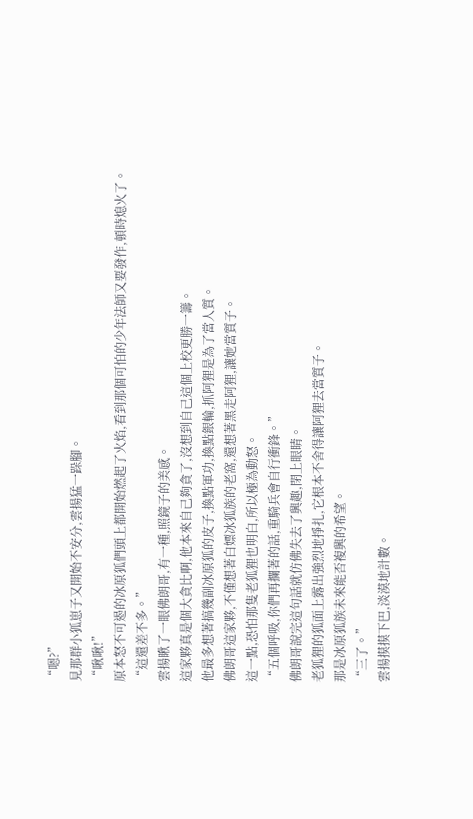“嗯?”
見那群小狐崽子又開始不安分,雲揚猛一跺腳。
“啾啾!”
原本怒不可遏的冰原狐們頭上都開始燃起了火焰,看到那個可怕的少年法師又要發作,頓時熄火了。
“這還差不多。”
雲揚瞅了一眼佛朗哥,有一種,照鏡子的美感。
這家夥真是個大貪比啊,他本來自己夠貪了,沒想到自己這個上校更勝一籌。
他最多想著搞幾副冰原狐的皮子,換點軍功,換點銀輪,抓阿狸是為了當人質。
佛朗哥這家夥,不僅想著白嫖冰狐族的老窩,還想著黑走阿狸,讓她當質子。
這一點,恐怕那隻老狐狸也明白,所以極為動怒。
“五個呼吸,你們再攔著的話,重騎兵會自行衝鋒。”
佛朗哥說完這句話就仿佛失去了興趣,閉上眼睛。
老狐狸的狐面上露出強烈地掙扎,它根本不舍得讓阿狸去當質子。
那是冰原狐族未來能否複興的希望。
“三了。”
雲揚摸摸下巴,淡漠地計數。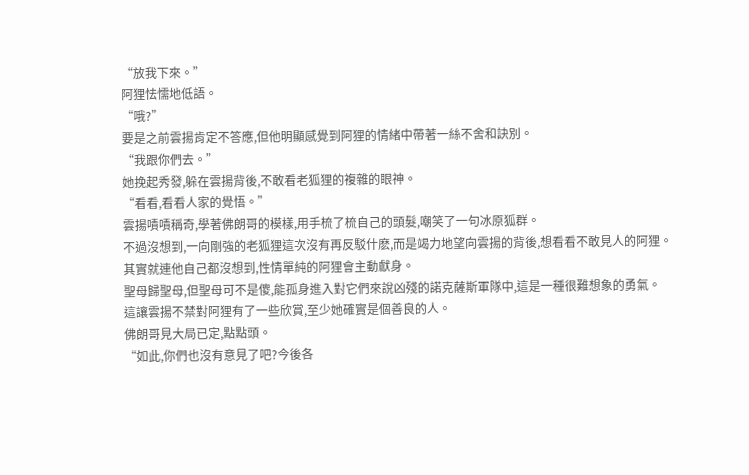“放我下來。”
阿狸怯懦地低語。
“哦?”
要是之前雲揚肯定不答應,但他明顯感覺到阿狸的情緒中帶著一絲不舍和訣別。
“我跟你們去。”
她挽起秀發,躲在雲揚背後,不敢看老狐狸的複雜的眼神。
“看看,看看人家的覺悟。”
雲揚嘖嘖稱奇,學著佛朗哥的模樣,用手梳了梳自己的頭髮,嘲笑了一句冰原狐群。
不過沒想到,一向剛強的老狐狸這次沒有再反駁什麽,而是竭力地望向雲揚的背後,想看看不敢見人的阿狸。
其實就連他自己都沒想到,性情單純的阿狸會主動獻身。
聖母歸聖母,但聖母可不是傻,能孤身進入對它們來說凶殘的諾克薩斯軍隊中,這是一種很難想象的勇氣。
這讓雲揚不禁對阿狸有了一些欣賞,至少她確實是個善良的人。
佛朗哥見大局已定,點點頭。
“如此,你們也沒有意見了吧?今後各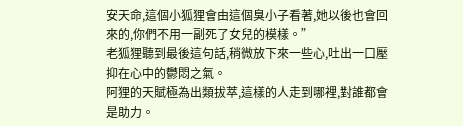安天命,這個小狐狸會由這個臭小子看著,她以後也會回來的,你們不用一副死了女兒的模樣。”
老狐狸聽到最後這句話,稍微放下來一些心,吐出一口壓抑在心中的鬱悶之氣。
阿狸的天賦極為出類拔萃,這樣的人走到哪裡,對誰都會是助力。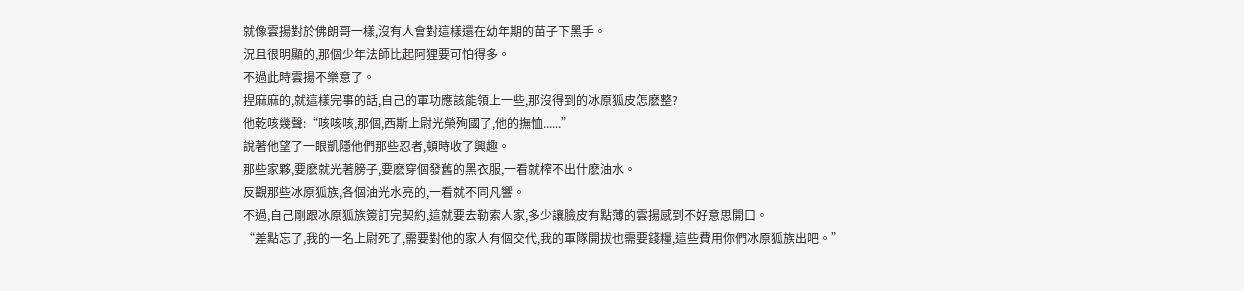就像雲揚對於佛朗哥一樣,沒有人會對這樣還在幼年期的苗子下黑手。
況且很明顯的,那個少年法師比起阿狸要可怕得多。
不過此時雲揚不樂意了。
捏麻麻的,就這樣完事的話,自己的軍功應該能領上一些,那沒得到的冰原狐皮怎麽整?
他乾咳幾聲:“咳咳咳,那個,西斯上尉光榮殉國了,他的撫恤......”
說著他望了一眼凱隱他們那些忍者,頓時收了興趣。
那些家夥,要麽就光著膀子,要麽穿個發舊的黑衣服,一看就榨不出什麽油水。
反觀那些冰原狐族,各個油光水亮的,一看就不同凡響。
不過,自己剛跟冰原狐族簽訂完契約,這就要去勒索人家,多少讓臉皮有點薄的雲揚感到不好意思開口。
“差點忘了,我的一名上尉死了,需要對他的家人有個交代,我的軍隊開拔也需要錢糧,這些費用你們冰原狐族出吧。”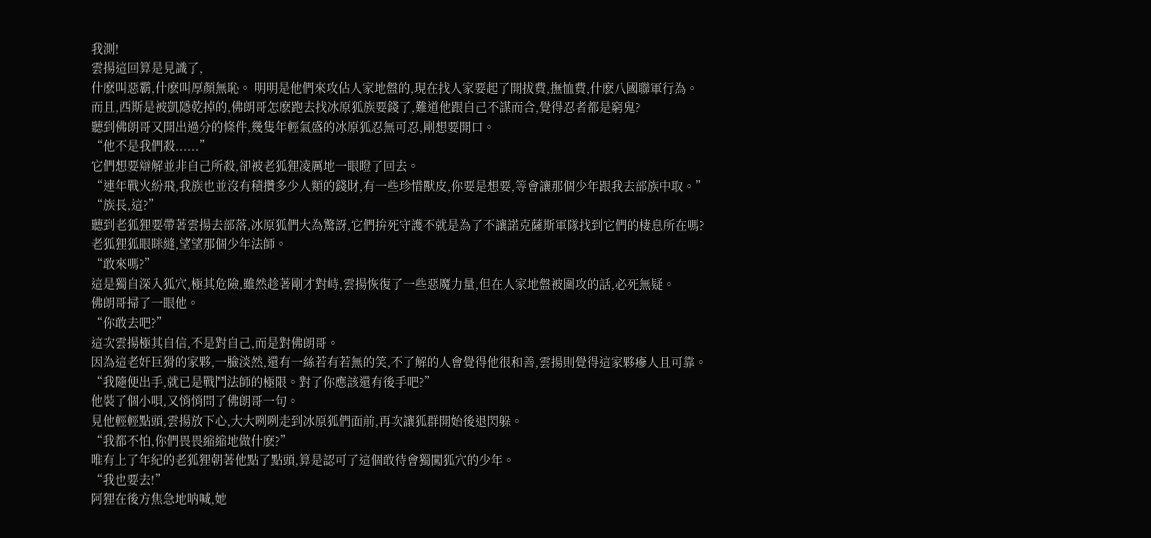我測!
雲揚這回算是見識了,
什麽叫惡霸,什麽叫厚顏無恥。 明明是他們來攻佔人家地盤的,現在找人家要起了開拔費,撫恤費,什麽八國聯軍行為。
而且,西斯是被凱隱乾掉的,佛朗哥怎麽跑去找冰原狐族要錢了,難道他跟自己不謀而合,覺得忍者都是窮鬼?
聽到佛朗哥又開出過分的條件,幾隻年輕氣盛的冰原狐忍無可忍,剛想要開口。
“他不是我們殺......”
它們想要辯解並非自己所殺,卻被老狐狸凌厲地一眼瞪了回去。
“連年戰火紛飛,我族也並沒有積攢多少人類的錢財,有一些珍惜獸皮,你要是想要,等會讓那個少年跟我去部族中取。”
“族長,這?”
聽到老狐狸要帶著雲揚去部落,冰原狐們大為驚訝,它們拚死守護不就是為了不讓諾克薩斯軍隊找到它們的棲息所在嗎?
老狐狸狐眼眯縫,望望那個少年法師。
“敢來嗎?”
這是獨自深入狐穴,極其危險,雖然趁著剛才對峙,雲揚恢復了一些惡魔力量,但在人家地盤被圍攻的話,必死無疑。
佛朗哥掃了一眼他。
“你敢去吧?”
這次雲揚極其自信,不是對自己,而是對佛朗哥。
因為這老奸巨猾的家夥,一臉淡然,還有一絲若有若無的笑,不了解的人會覺得他很和善,雲揚則覺得這家夥瘮人且可靠。
“我隨便出手,就已是戰鬥法師的極限。對了你應該還有後手吧?”
他裝了個小唄,又悄悄問了佛朗哥一句。
見他輕輕點頭,雲揚放下心,大大咧咧走到冰原狐們面前,再次讓狐群開始後退閃躲。
“我都不怕,你們畏畏縮縮地做什麽?”
唯有上了年紀的老狐狸朝著他點了點頭,算是認可了這個敢待會獨闖狐穴的少年。
“我也要去!”
阿狸在後方焦急地呐喊,她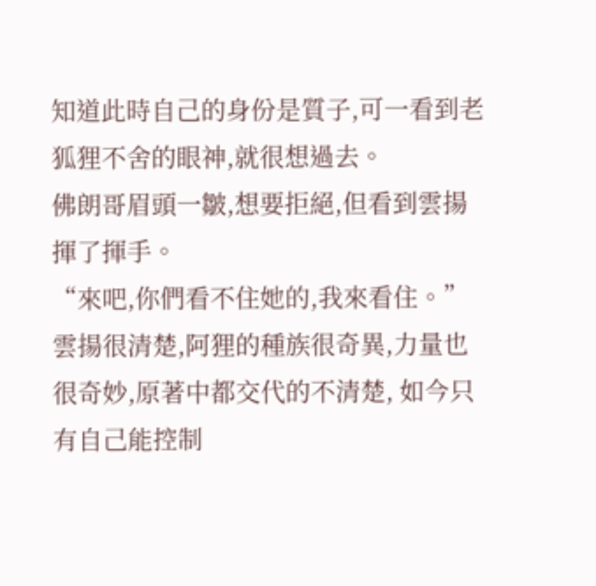知道此時自己的身份是質子,可一看到老狐狸不舍的眼神,就很想過去。
佛朗哥眉頭一皺,想要拒絕,但看到雲揚揮了揮手。
“來吧,你們看不住她的,我來看住。”
雲揚很清楚,阿狸的種族很奇異,力量也很奇妙,原著中都交代的不清楚, 如今只有自己能控制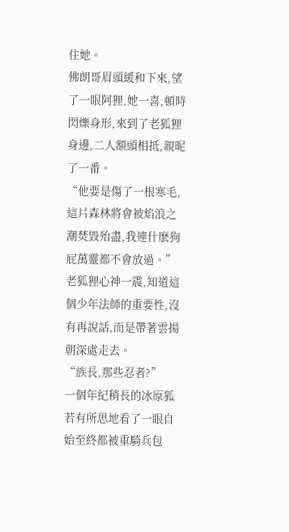住她。
佛朗哥眉頭緩和下來,望了一眼阿狸,她一喜,頓時閃爍身形,來到了老狐狸身邊,二人額頭相抵,親昵了一番。
“他要是傷了一根寒毛,這片森林將會被焰浪之潮焚毀殆盡,我連什麽狗屁萬靈都不會放過。”
老狐狸心神一震,知道這個少年法師的重要性,沒有再說話,而是帶著雲揚朝深處走去。
“族長,那些忍者?”
一個年紀稍長的冰原狐若有所思地看了一眼自始至終都被重騎兵包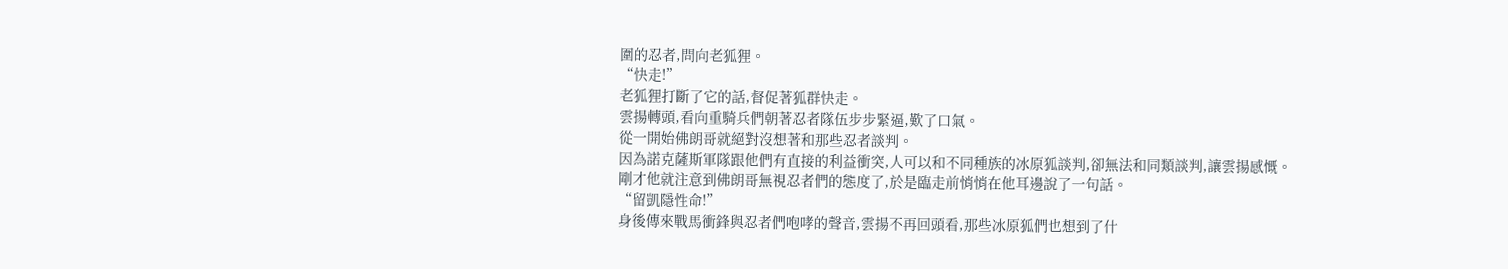圍的忍者,問向老狐狸。
“快走!”
老狐狸打斷了它的話,督促著狐群快走。
雲揚轉頭,看向重騎兵們朝著忍者隊伍步步緊逼,歎了口氣。
從一開始佛朗哥就絕對沒想著和那些忍者談判。
因為諾克薩斯軍隊跟他們有直接的利益衝突,人可以和不同種族的冰原狐談判,卻無法和同類談判,讓雲揚感慨。
剛才他就注意到佛朗哥無視忍者們的態度了,於是臨走前悄悄在他耳邊說了一句話。
“留凱隱性命!”
身後傳來戰馬衝鋒與忍者們咆哮的聲音,雲揚不再回頭看,那些冰原狐們也想到了什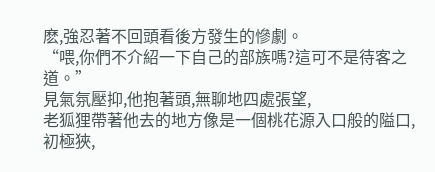麽,強忍著不回頭看後方發生的慘劇。
“喂,你們不介紹一下自己的部族嗎?這可不是待客之道。”
見氣氛壓抑,他抱著頭,無聊地四處張望,
老狐狸帶著他去的地方像是一個桃花源入口般的隘口,初極狹,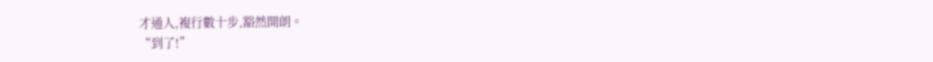才通人,複行數十步,豁然開朗。
“到了!”